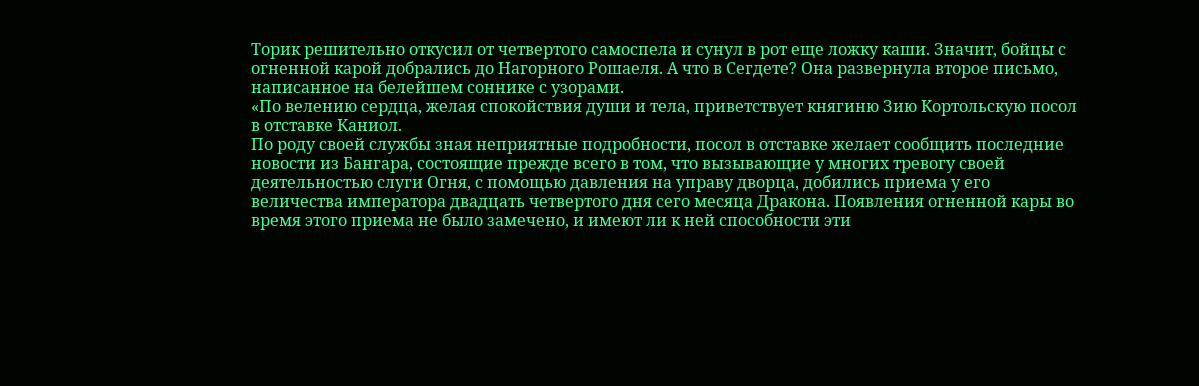Торик решительно откусил от четвертого самоспела и сунул в рот еще ложку каши. Значит, бойцы с огненной карой добрались до Нагорного Рошаеля. А что в Сегдете? Она развернула второе письмо, написанное на белейшем соннике с узорами.
«По велению сердца, желая спокойствия души и тела, приветствует княгиню Зию Кортольскую посол в отставке Каниол.
По роду своей службы зная неприятные подробности, посол в отставке желает сообщить последние новости из Бангара, состоящие прежде всего в том, что вызывающие у многих тревогу своей деятельностью слуги Огня, с помощью давления на управу дворца, добились приема у его величества императора двадцать четвертого дня сего месяца Дракона. Появления огненной кары во время этого приема не было замечено, и имеют ли к ней способности эти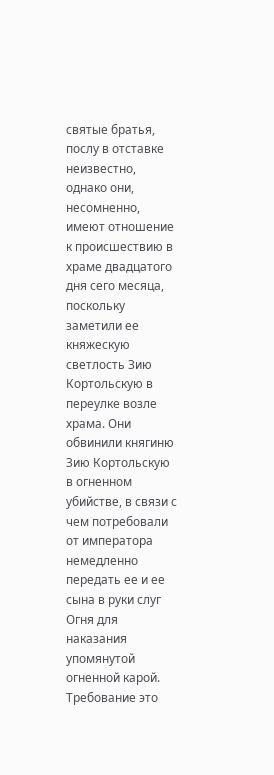святые братья, послу в отставке неизвестно, однако они, несомненно, имеют отношение к происшествию в храме двадцатого дня сего месяца, поскольку заметили ее княжескую светлость Зию Кортольскую в переулке возле храма. Они обвинили княгиню Зию Кортольскую в огненном убийстве, в связи с чем потребовали от императора немедленно передать ее и ее сына в руки слуг Огня для наказания упомянутой огненной карой. Требование это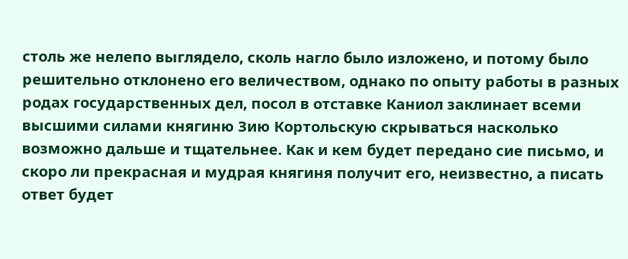столь же нелепо выглядело, сколь нагло было изложено, и потому было решительно отклонено его величеством, однако по опыту работы в разных родах государственных дел, посол в отставке Каниол заклинает всеми высшими силами княгиню Зию Кортольскую скрываться насколько возможно дальше и тщательнее. Как и кем будет передано сие письмо, и скоро ли прекрасная и мудрая княгиня получит его, неизвестно, а писать ответ будет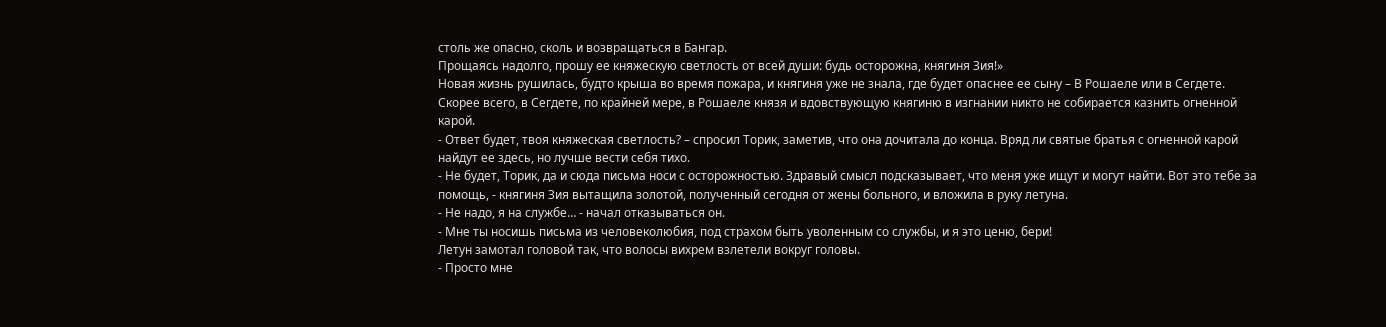столь же опасно, сколь и возвращаться в Бангар.
Прощаясь надолго, прошу ее княжескую светлость от всей души: будь осторожна, княгиня Зия!»
Новая жизнь рушилась, будто крыша во время пожара, и княгиня уже не знала, где будет опаснее ее сыну – В Рошаеле или в Сегдете. Скорее всего, в Сегдете, по крайней мере, в Рошаеле князя и вдовствующую княгиню в изгнании никто не собирается казнить огненной карой.
- Ответ будет, твоя княжеская светлость? – спросил Торик, заметив, что она дочитала до конца. Вряд ли святые братья с огненной карой найдут ее здесь, но лучше вести себя тихо.
- Не будет, Торик, да и сюда письма носи с осторожностью. Здравый смысл подсказывает, что меня уже ищут и могут найти. Вот это тебе за помощь, - княгиня Зия вытащила золотой, полученный сегодня от жены больного, и вложила в руку летуна.
- Не надо, я на службе… - начал отказываться он.
- Мне ты носишь письма из человеколюбия, под страхом быть уволенным со службы, и я это ценю, бери!
Летун замотал головой так, что волосы вихрем взлетели вокруг головы.
- Просто мне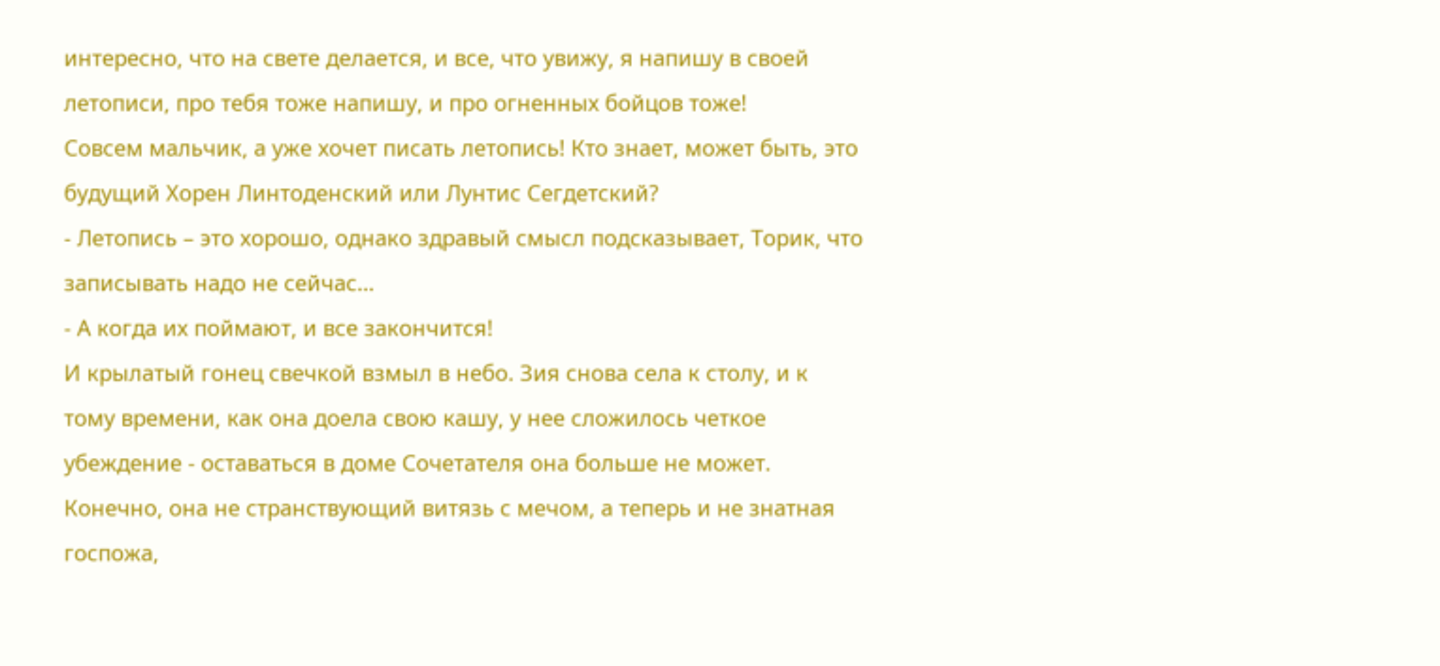интересно, что на свете делается, и все, что увижу, я напишу в своей летописи, про тебя тоже напишу, и про огненных бойцов тоже!
Совсем мальчик, а уже хочет писать летопись! Кто знает, может быть, это будущий Хорен Линтоденский или Лунтис Сегдетский?
- Летопись – это хорошо, однако здравый смысл подсказывает, Торик, что записывать надо не сейчас…
- А когда их поймают, и все закончится!
И крылатый гонец свечкой взмыл в небо. Зия снова села к столу, и к тому времени, как она доела свою кашу, у нее сложилось четкое убеждение - оставаться в доме Сочетателя она больше не может. Конечно, она не странствующий витязь с мечом, а теперь и не знатная госпожа,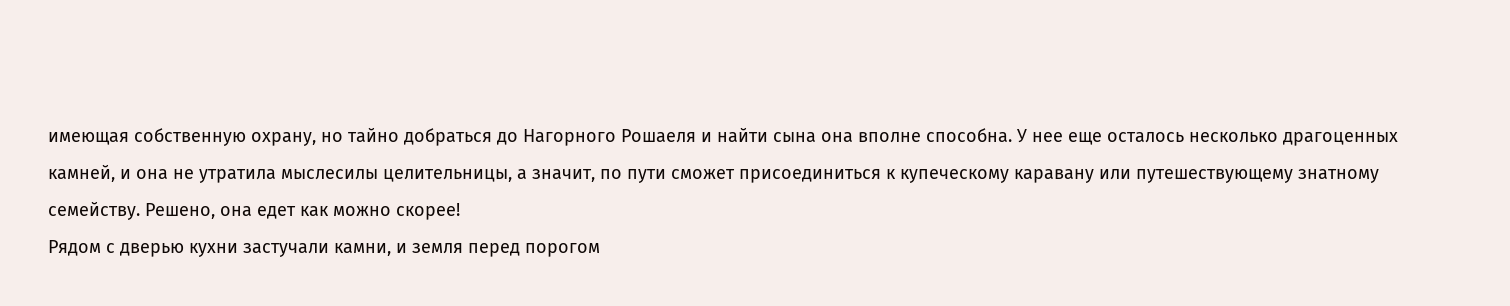имеющая собственную охрану, но тайно добраться до Нагорного Рошаеля и найти сына она вполне способна. У нее еще осталось несколько драгоценных камней, и она не утратила мыслесилы целительницы, а значит, по пути сможет присоединиться к купеческому каравану или путешествующему знатному семейству. Решено, она едет как можно скорее!
Рядом с дверью кухни застучали камни, и земля перед порогом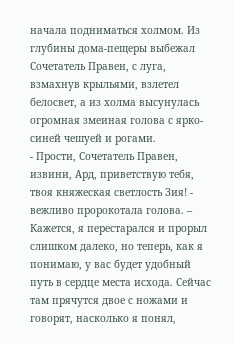начала подниматься холмом. Из глубины дома-пещеры выбежал Сочетатель Правен, с луга, взмахнув крыльями, взлетел белосвет, а из холма высунулась огромная змеиная голова с ярко-синей чешуей и рогами.
- Прости, Сочетатель Правен, извини, Ард, приветствую тебя, твоя княжеская светлость Зия! - вежливо пророкотала голова. – Кажется, я перестарался и прорыл слишком далеко, но теперь, как я понимаю, у вас будет удобный путь в сердце места исхода. Сейчас там прячутся двое с ножами и говорят, насколько я понял,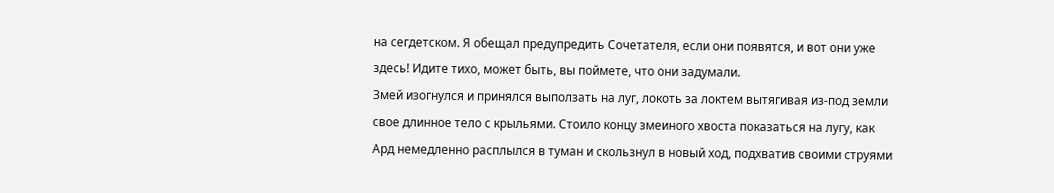на сегдетском. Я обещал предупредить Сочетателя, если они появятся, и вот они уже здесь! Идите тихо, может быть, вы поймете, что они задумали.
Змей изогнулся и принялся выползать на луг, локоть за локтем вытягивая из-под земли свое длинное тело с крыльями. Стоило концу змеиного хвоста показаться на лугу, как Ард немедленно расплылся в туман и скользнул в новый ход, подхватив своими струями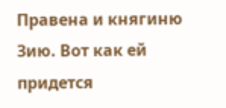Правена и княгиню Зию. Вот как ей придется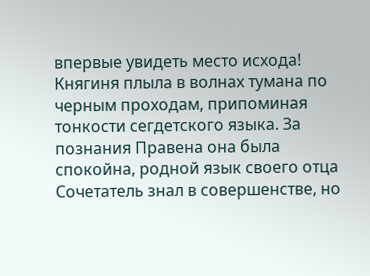впервые увидеть место исхода! Княгиня плыла в волнах тумана по черным проходам, припоминая тонкости сегдетского языка. За познания Правена она была спокойна, родной язык своего отца Сочетатель знал в совершенстве, но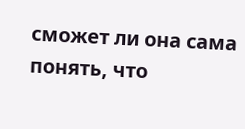сможет ли она сама понять, что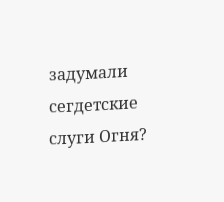задумали сегдетские слуги Огня?